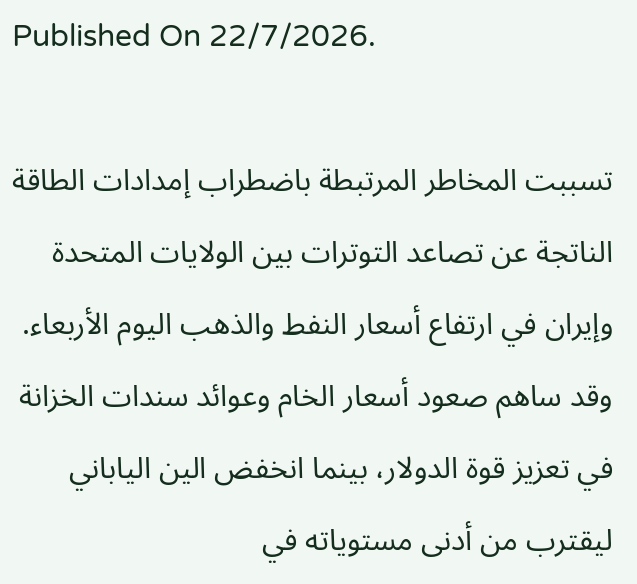Published On 22/7/2026.

تسببت المخاطر المرتبطة باضطراب إمدادات الطاقة الناتجة عن تصاعد التوترات بين الولايات المتحدة وإيران في ارتفاع أسعار النفط والذهب اليوم الأربعاء. وقد ساهم صعود أسعار الخام وعوائد سندات الخزانة في تعزيز قوة الدولار، بينما انخفض الين الياباني ليقترب من أدنى مستوياته في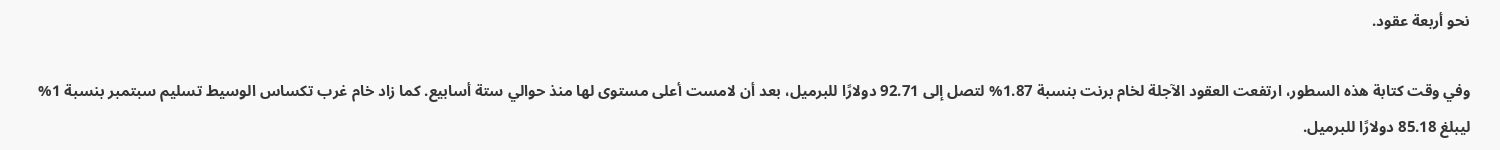نحو أربعة عقود.

وفي وقت كتابة هذه السطور، ارتفعت العقود الآجلة لخام برنت بنسبة 1.87% لتصل إلى 92.71 دولارًا للبرميل، بعد أن لامست أعلى مستوى لها منذ حوالي ستة أسابيع. كما زاد خام غرب تكساس الوسيط تسليم سبتمبر بنسبة 1% ليبلغ 85.18 دولارًا للبرميل.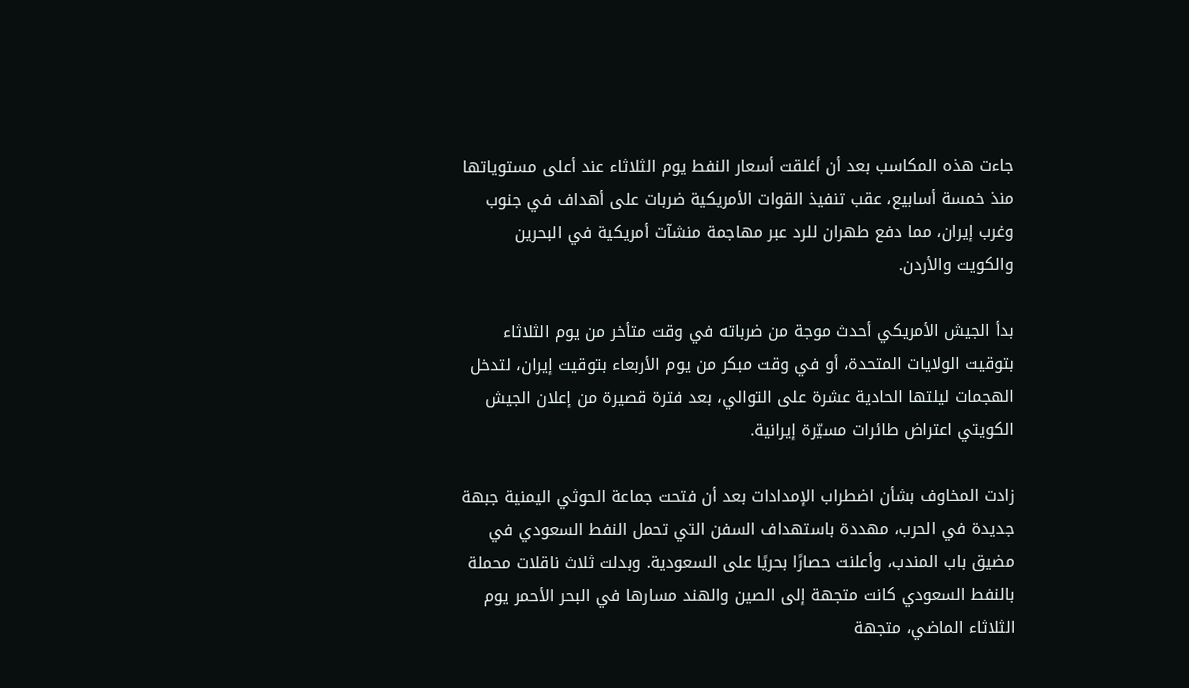جاءت هذه المكاسب بعد أن أغلقت أسعار النفط يوم الثلاثاء عند أعلى مستوياتها منذ خمسة أسابيع، عقب تنفيذ القوات الأمريكية ضربات على أهداف في جنوب وغرب إيران، مما دفع طهران للرد عبر مهاجمة منشآت أمريكية في البحرين والكويت والأردن.

بدأ الجيش الأمريكي أحدث موجة من ضرباته في وقت متأخر من يوم الثلاثاء بتوقيت الولايات المتحدة، أو في وقت مبكر من يوم الأربعاء بتوقيت إيران، لتدخل الهجمات ليلتها الحادية عشرة على التوالي، بعد فترة قصيرة من إعلان الجيش الكويتي اعتراض طائرات مسيّرة إيرانية.

زادت المخاوف بشأن اضطراب الإمدادات بعد أن فتحت جماعة الحوثي اليمنية جبهة جديدة في الحرب، مهددة باستهداف السفن التي تحمل النفط السعودي في مضيق باب المندب، وأعلنت حصارًا بحريًا على السعودية. وبدلت ثلاث ناقلات محملة بالنفط السعودي كانت متجهة إلى الصين والهند مسارها في البحر الأحمر يوم الثلاثاء الماضي، متجهة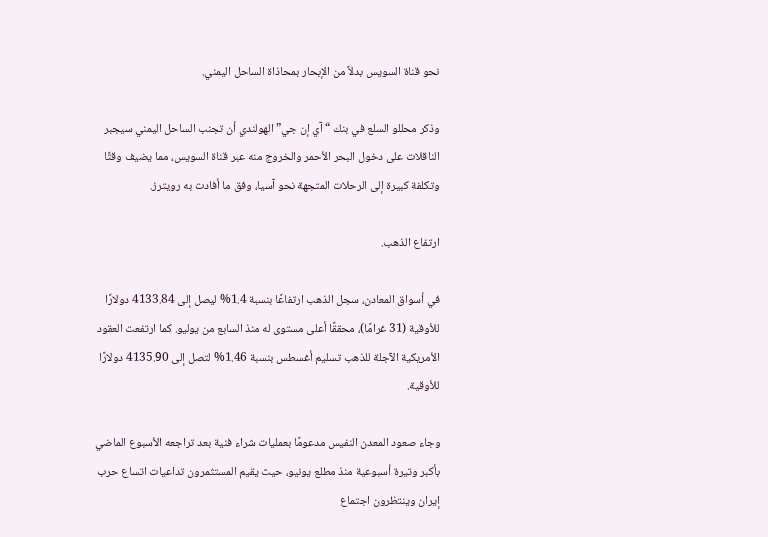نحو قناة السويس بدلاً من الإبحار بمحاذاة الساحل اليمني.

وذكر محللو السلع في بنك “آي إن جي” الهولندي أن تجنب الساحل اليمني سيجبر الناقلات على دخول البحر الأحمر والخروج منه عبر قناة السويس، مما يضيف وقتًا وتكلفة كبيرة إلى الرحلات المتجهة نحو آسيا، وفق ما أفادت به رويترز.

ارتفاع الذهب.

في أسواق المعادن، سجل الذهب ارتفاعًا بنسبة 1.4% ليصل إلى 4133.84 دولارًا للأوقية (31 غرامًا)، محققًا أعلى مستوى له منذ السابع من يوليو. كما ارتفعت العقود الأمريكية الآجلة للذهب تسليم أغسطس بنسبة 1.46% لتصل إلى 4135.90 دولارًا للأوقية.

وجاء صعود المعدن النفيس مدعومًا بعمليات شراء فنية بعد تراجعه الأسبوع الماضي بأكبر وتيرة أسبوعية منذ مطلع يونيو، حيث يقيم المستثمرون تداعيات اتساع حرب إيران وينتظرون اجتماع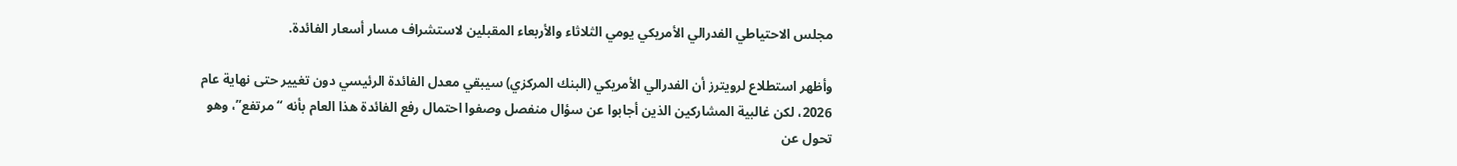مجلس الاحتياطي الفدرالي الأمريكي يومي الثلاثاء والأربعاء المقبلين لاستشراف مسار أسعار الفائدة.

وأظهر استطلاع لرويترز أن الفدرالي الأمريكي (البنك المركزي) سيبقي معدل الفائدة الرئيسي دون تغيير حتى نهاية عام 2026، لكن غالبية المشاركين الذين أجابوا عن سؤال منفصل وصفوا احتمال رفع الفائدة هذا العام بأنه “مرتفع”، وهو تحول عن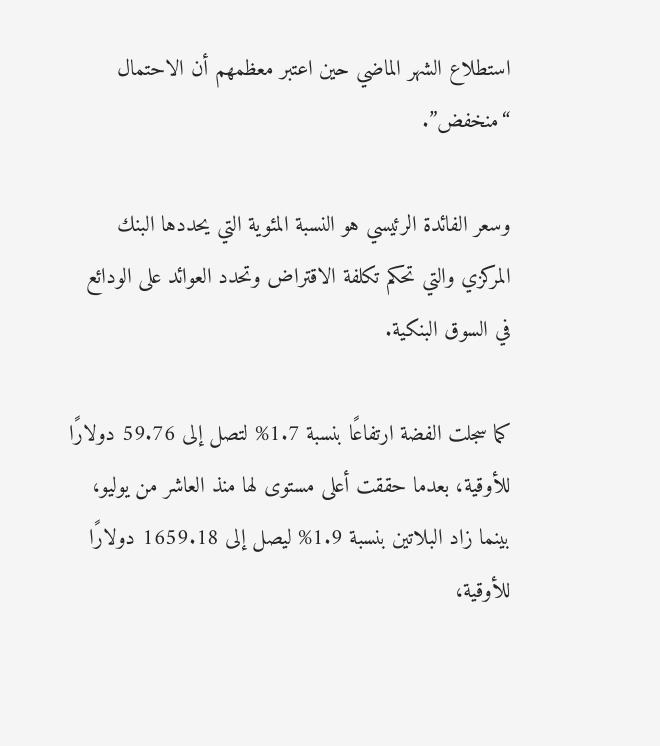استطلاع الشهر الماضي حين اعتبر معظمهم أن الاحتمال “منخفض”.

وسعر الفائدة الرئيسي هو النسبة المئوية التي يحددها البنك المركزي والتي تحكم تكلفة الاقتراض وتحدد العوائد على الودائع في السوق البنكية.

كما سجلت الفضة ارتفاعًا بنسبة 1.7% لتصل إلى 59.76 دولارًا للأوقية، بعدما حققت أعلى مستوى لها منذ العاشر من يوليو، بينما زاد البلاتين بنسبة 1.9% ليصل إلى 1659.18 دولارًا للأوقية،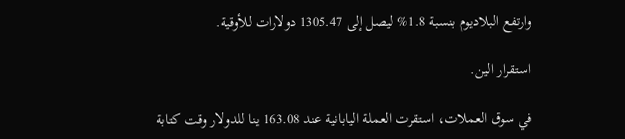وارتفع البلاديوم بنسبة 1.8% ليصل إلى 1305.47 دولارات للأوقية.

استقرار الين.

في سوق العملات، استقرت العملة اليابانية عند 163.08 ينا للدولار وقت كتابة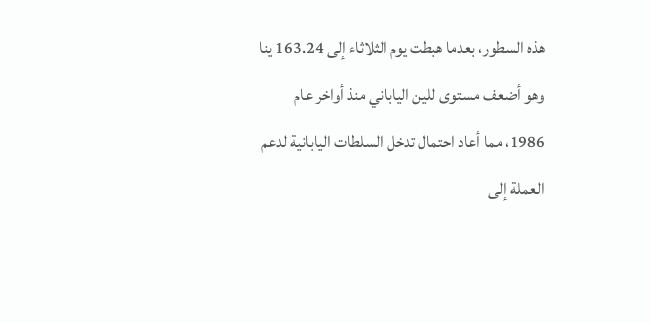هذه السطور، بعدما هبطت يوم الثلاثاء إلى 163.24 ينا وهو أضعف مستوى للين الياباني منذ أواخر عام 1986، مما أعاد احتمال تدخل السلطات اليابانية لدعم العملة إلى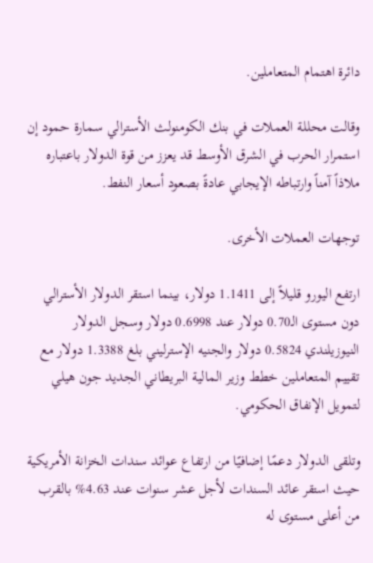دائرة اهتمام المتعاملين.

وقالت محللة العملات في بنك الكومنولث الأسترالي سمارة حمود إن استمرار الحرب في الشرق الأوسط قد يعزز من قوة الدولار باعتباره ملاذاً آمناً وارتباطه الإيجابي عادةً بصعود أسعار النفط.

توجهات العملات الأخرى.

ارتفع اليورو قليلاً إلى 1.1411 دولار، بينما استقر الدولار الأسترالي دون مستوى الـ0.70 دولار عند 0.6998 دولار وسجل الدولار النيوزيلندي 0.5824 دولار والجنيه الإسترليني بلغ 1.3388 دولار مع تقييم المتعاملين خطط وزير المالية البريطاني الجديد جون هيلي لتمويل الإنفاق الحكومي.

وتلقى الدولار دعمًا إضافيًا من ارتفاع عوائد سندات الخزانة الأمريكية حيث استقر عائد السندات لأجل عشر سنوات عند 4.63% بالقرب من أعلى مستوى له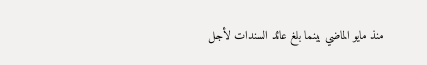منذ مايو الماضي بينما بلغ عائد السندات لأجل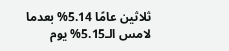ثلاثين عامًا 5.14% بعدما لامس الـ5.15% يوم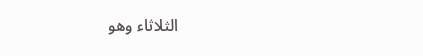الثلاثاء وهو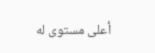أعلى مستوى له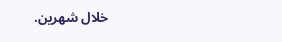خلال شهرين.